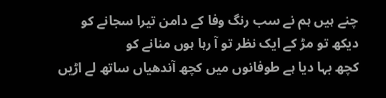چنے ہیں ہم نے سب رنگ وفا کے دامن تیرا سجانے کو
دیکھ تو مڑ کے ایک نظر تو آ رہا ہوں منانے کو
کچھ بہا دیا ہے طوفانوں میں کچھ آندھیاں ساتھ لے اڑیں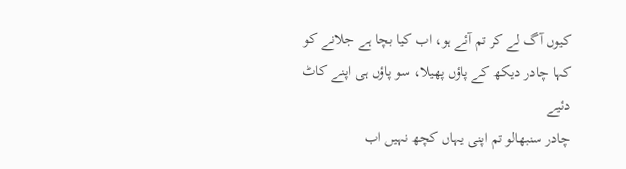کیوں آگ لے کر تم آئے ہو، اب کیا بچا ہے جلانے کو
کہا چادر دیکھ کے پاؤں پھیلا، سو پاؤں ہی اپنے کاٹ دئیے
چادر سنبھالو تم اپنی یہاں کچھ نہیں اب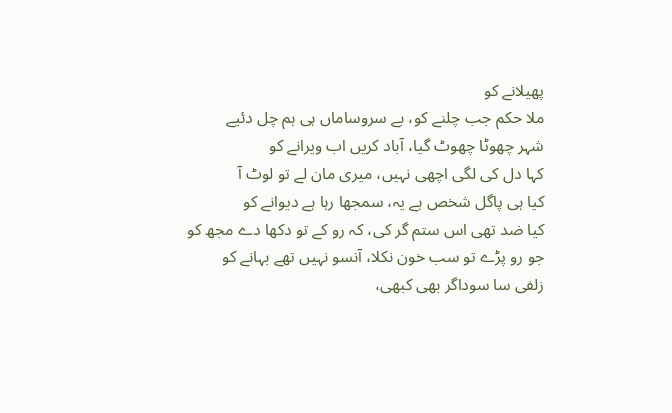پھیلانے کو
ملا حکم جب چلنے کو، بے سروساماں ہی ہم چل دئیے
شہر چھوٹا چھوٹ گیا، آباد کریں اب ویرانے کو
کہا دل کی لگی اچھی نہیں، میری مان لے تو لوٹ آ
کیا ہی پاگل شخص ہے یہ، سمجھا رہا ہے دیوانے کو
کیا ضد تھی اس ستم گر کی، کہ رو کے تو دکھا دے مجھ کو
جو رو پڑے تو سب خون نکلا، آنسو نہیں تھے بہانے کو
زلفی سا سوداگر بھی کبھی،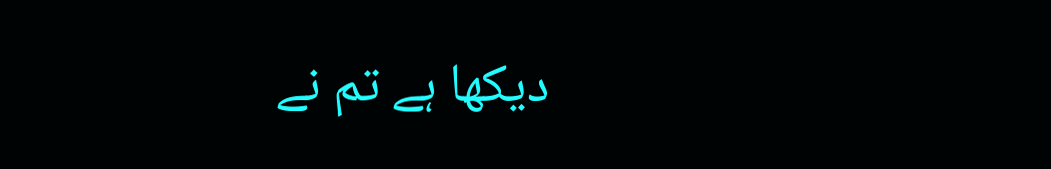دیکھا ہے تم نے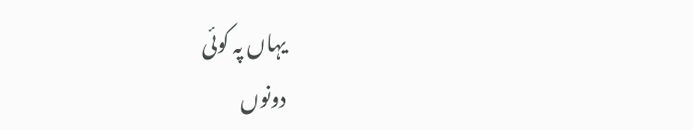یہاں پہ کوئی
دونوں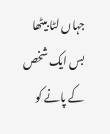جہاں لٹا بیٹھا بس ایک شخص کے پانے کو